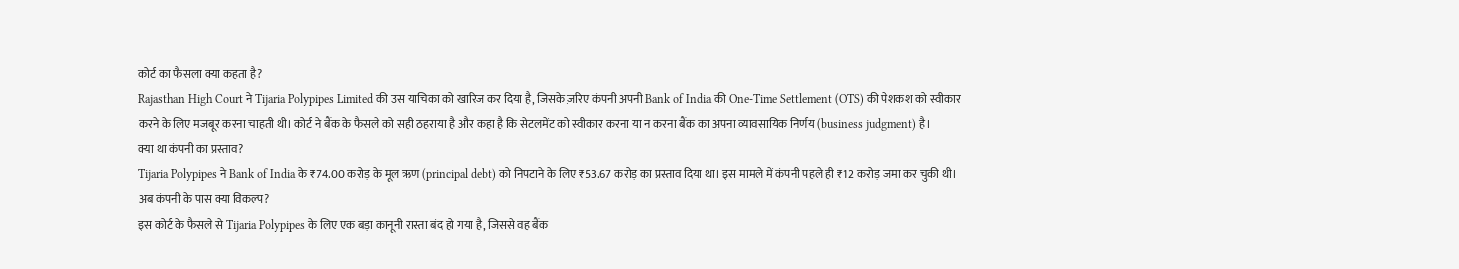कोर्ट का फैसला क्या कहता है?
Rajasthan High Court ने Tijaria Polypipes Limited की उस याचिका को खारिज कर दिया है, जिसके ज़रिए कंपनी अपनी Bank of India की One-Time Settlement (OTS) की पेशकश को स्वीकार करने के लिए मजबूर करना चाहती थी। कोर्ट ने बैंक के फैसले को सही ठहराया है और कहा है कि सेटलमेंट को स्वीकार करना या न करना बैंक का अपना व्यावसायिक निर्णय (business judgment) है।
क्या था कंपनी का प्रस्ताव?
Tijaria Polypipes ने Bank of India के ₹74.00 करोड़ के मूल ऋण (principal debt) को निपटाने के लिए ₹53.67 करोड़ का प्रस्ताव दिया था। इस मामले में कंपनी पहले ही ₹12 करोड़ जमा कर चुकी थी।
अब कंपनी के पास क्या विकल्प?
इस कोर्ट के फैसले से Tijaria Polypipes के लिए एक बड़ा कानूनी रास्ता बंद हो गया है, जिससे वह बैंक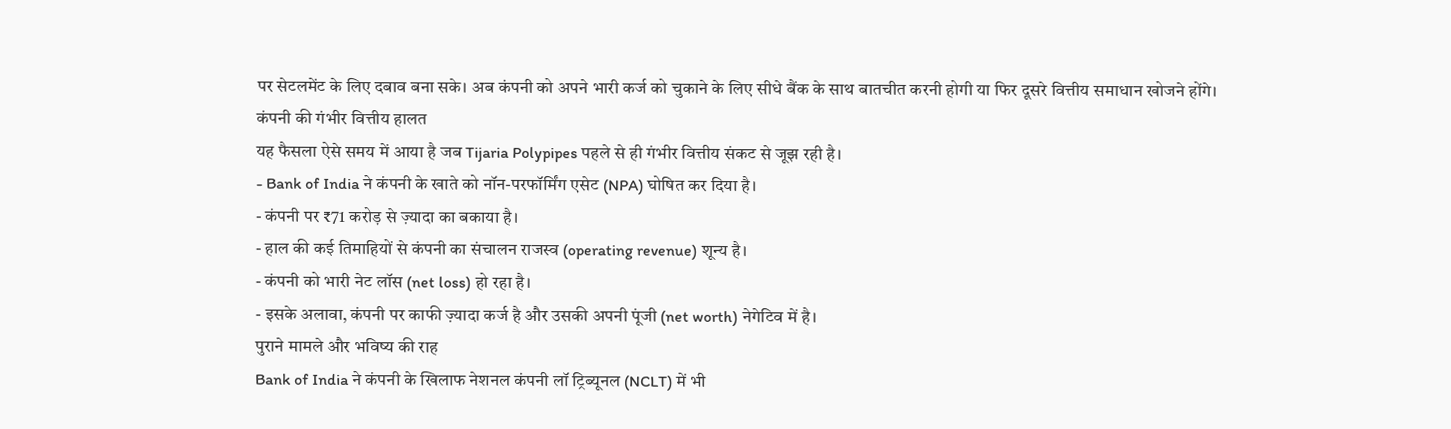पर सेटलमेंट के लिए दबाव बना सके। अब कंपनी को अपने भारी कर्ज को चुकाने के लिए सीधे बैंक के साथ बातचीत करनी होगी या फिर दूसरे वित्तीय समाधान खोजने होंगे।
कंपनी की गंभीर वित्तीय हालत
यह फैसला ऐसे समय में आया है जब Tijaria Polypipes पहले से ही गंभीर वित्तीय संकट से जूझ रही है।
- Bank of India ने कंपनी के खाते को नॉन-परफॉर्मिंग एसेट (NPA) घोषित कर दिया है।
- कंपनी पर ₹71 करोड़ से ज़्यादा का बकाया है।
- हाल की कई तिमाहियों से कंपनी का संचालन राजस्व (operating revenue) शून्य है।
- कंपनी को भारी नेट लॉस (net loss) हो रहा है।
- इसके अलावा, कंपनी पर काफी ज़्यादा कर्ज है और उसकी अपनी पूंजी (net worth) नेगेटिव में है।
पुराने मामले और भविष्य की राह
Bank of India ने कंपनी के खिलाफ नेशनल कंपनी लॉ ट्रिब्यूनल (NCLT) में भी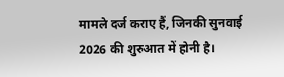मामले दर्ज कराए हैं, जिनकी सुनवाई 2026 की शुरुआत में होनी है।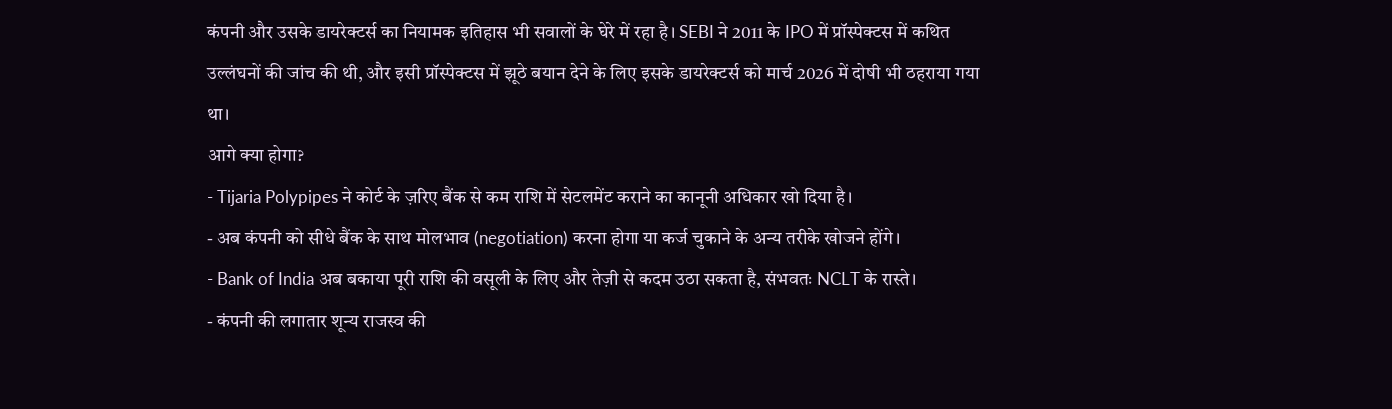कंपनी और उसके डायरेक्टर्स का नियामक इतिहास भी सवालों के घेरे में रहा है। SEBI ने 2011 के IPO में प्रॉस्पेक्टस में कथित उल्लंघनों की जांच की थी, और इसी प्रॉस्पेक्टस में झूठे बयान देने के लिए इसके डायरेक्टर्स को मार्च 2026 में दोषी भी ठहराया गया था।
आगे क्या होगा?
- Tijaria Polypipes ने कोर्ट के ज़रिए बैंक से कम राशि में सेटलमेंट कराने का कानूनी अधिकार खो दिया है।
- अब कंपनी को सीधे बैंक के साथ मोलभाव (negotiation) करना होगा या कर्ज चुकाने के अन्य तरीके खोजने होंगे।
- Bank of India अब बकाया पूरी राशि की वसूली के लिए और तेज़ी से कदम उठा सकता है, संभवतः NCLT के रास्ते।
- कंपनी की लगातार शून्य राजस्व की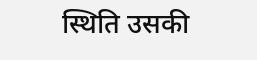स्थिति उसकी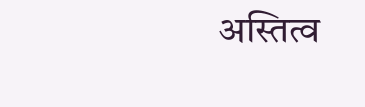अस्तित्व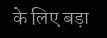के लिए बड़ा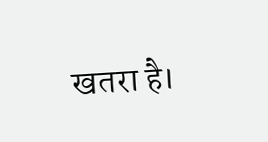खतरा है।